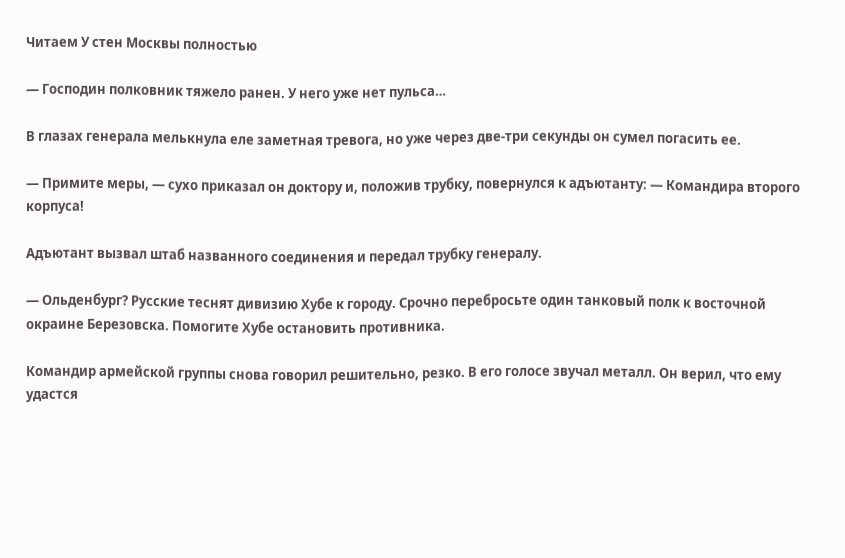Читаем У стен Москвы полностью

— Господин полковник тяжело ранен. У него уже нет пульса…

В глазах генерала мелькнула еле заметная тревога, но уже через две-три секунды он сумел погасить ее.

— Примите меры, — сухо приказал он доктору и, положив трубку, повернулся к адъютанту: — Командира второго корпуса!

Адъютант вызвал штаб названного соединения и передал трубку генералу.

— Ольденбург? Русские теснят дивизию Хубе к городу. Срочно перебросьте один танковый полк к восточной окраине Березовска. Помогите Хубе остановить противника.

Командир армейской группы снова говорил решительно, резко. В его голосе звучал металл. Он верил, что ему удастся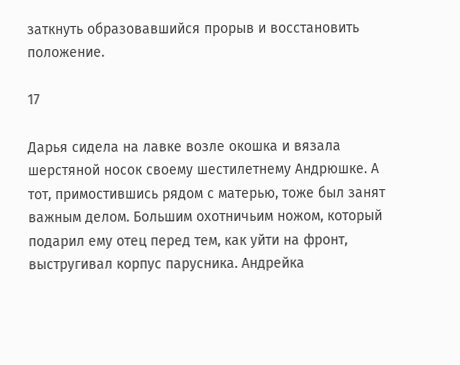заткнуть образовавшийся прорыв и восстановить положение.

17

Дарья сидела на лавке возле окошка и вязала шерстяной носок своему шестилетнему Андрюшке. А тот, примостившись рядом с матерью, тоже был занят важным делом. Большим охотничьим ножом, который подарил ему отец перед тем, как уйти на фронт, выстругивал корпус парусника. Андрейка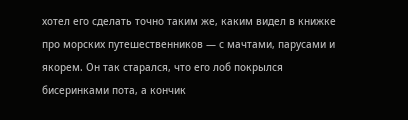хотел его сделать точно таким же, каким видел в книжке про морских путешественников — с мачтами, парусами и якорем. Он так старался, что его лоб покрылся бисеринками пота, а кончик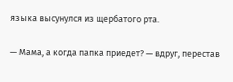языка высунулся из щербатого рта.

— Мама, а когда папка приедет? — вдруг, перестав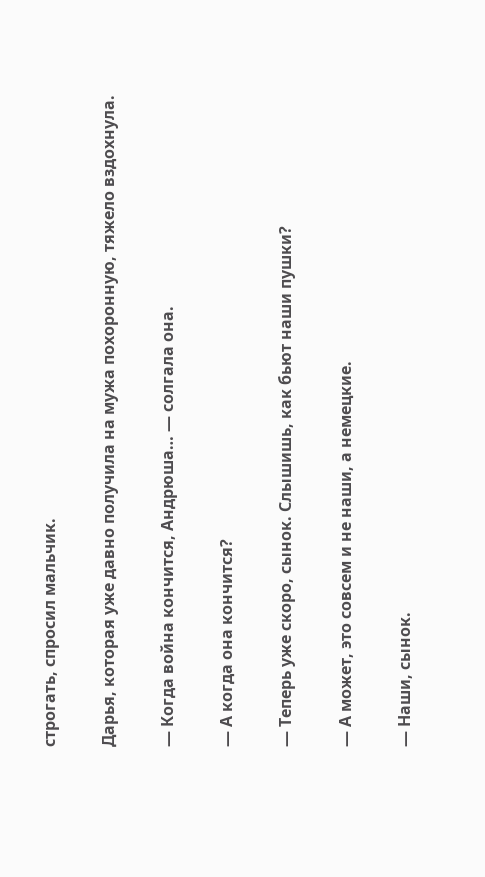строгать, спросил мальчик.

Дарья, которая уже давно получила на мужа похоронную, тяжело вздохнула.

— Когда война кончится, Андрюша… — солгала она.

— А когда она кончится?

— Теперь уже скоро, сынок. Слышишь, как бьют наши пушки?

— А может, это совсем и не наши, а немецкие.

— Наши, сынок.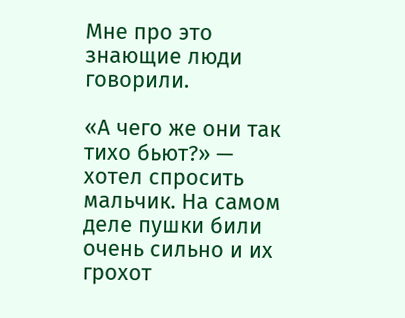Мне про это знающие люди говорили.

«А чего же они так тихо бьют?» — хотел спросить мальчик. На самом деле пушки били очень сильно и их грохот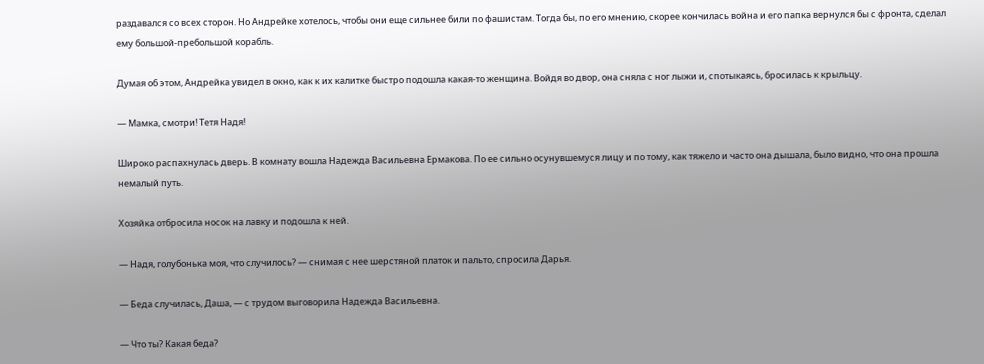раздавался со всех сторон. Но Андрейке хотелось, чтобы они еще сильнее били по фашистам. Тогда бы, по его мнению, скорее кончилась война и его папка вернулся бы с фронта, сделал ему большой-пребольшой корабль.

Думая об этом, Андрейка увидел в окно, как к их калитке быстро подошла какая-то женщина. Войдя во двор, она сняла с ног лыжи и, спотыкаясь, бросилась к крыльцу.

— Мамка, смотри! Тетя Надя!

Широко распахнулась дверь. В комнату вошла Надежда Васильевна Ермакова. По ее сильно осунувшемуся лицу и по тому, как тяжело и часто она дышала, было видно, что она прошла немалый путь.

Хозяйка отбросила носок на лавку и подошла к ней.

— Надя, голубонька моя, что случилось? — снимая с нее шерстяной платок и пальто, спросила Дарья.

— Беда случилась, Даша, — с трудом выговорила Надежда Васильевна.

— Что ты? Какая беда?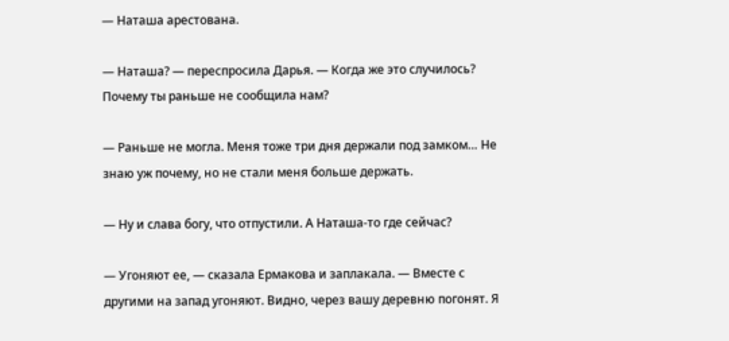— Наташа арестована.

— Наташа? — переспросила Дарья. — Когда же это случилось? Почему ты раньше не сообщила нам?

— Раньше не могла. Меня тоже три дня держали под замком… Не знаю уж почему, но не стали меня больше держать.

— Ну и слава богу, что отпустили. А Наташа-то где сейчас?

— Угоняют ее, — сказала Ермакова и заплакала. — Вместе с другими на запад угоняют. Видно, через вашу деревню погонят. Я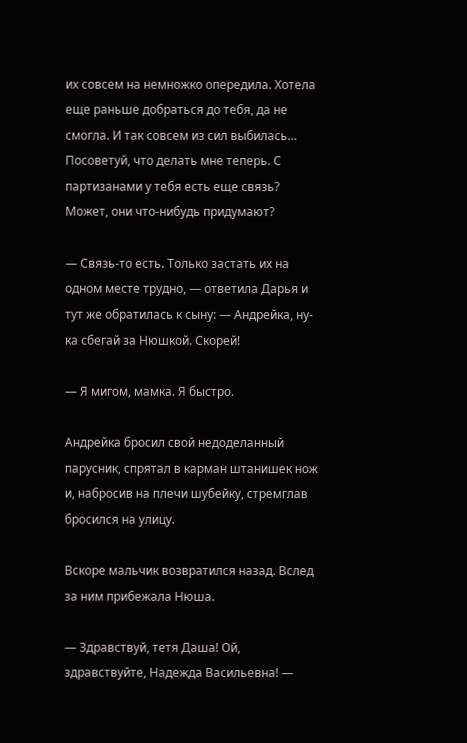их совсем на немножко опередила. Хотела еще раньше добраться до тебя, да не смогла. И так совсем из сил выбилась… Посоветуй, что делать мне теперь. С партизанами у тебя есть еще связь? Может, они что-нибудь придумают?

— Связь-то есть. Только застать их на одном месте трудно, — ответила Дарья и тут же обратилась к сыну: — Андрейка, ну-ка сбегай за Нюшкой. Скорей!

— Я мигом, мамка. Я быстро.

Андрейка бросил свой недоделанный парусник, спрятал в карман штанишек нож и, набросив на плечи шубейку, стремглав бросился на улицу.

Вскоре мальчик возвратился назад. Вслед за ним прибежала Нюша.

— Здравствуй, тетя Даша! Ой, здравствуйте, Надежда Васильевна! —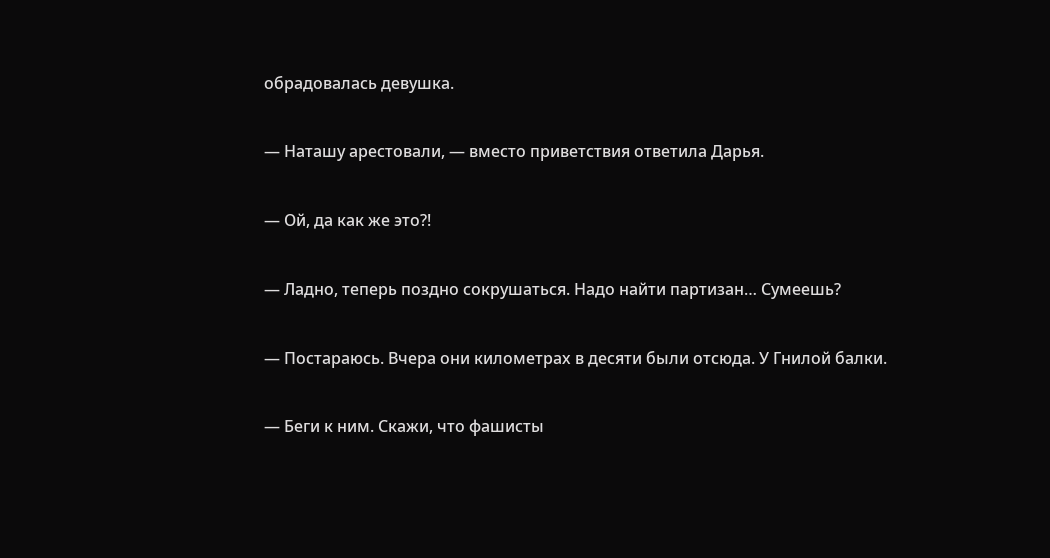обрадовалась девушка.

— Наташу арестовали, — вместо приветствия ответила Дарья.

— Ой, да как же это?!

— Ладно, теперь поздно сокрушаться. Надо найти партизан… Сумеешь?

— Постараюсь. Вчера они километрах в десяти были отсюда. У Гнилой балки.

— Беги к ним. Скажи, что фашисты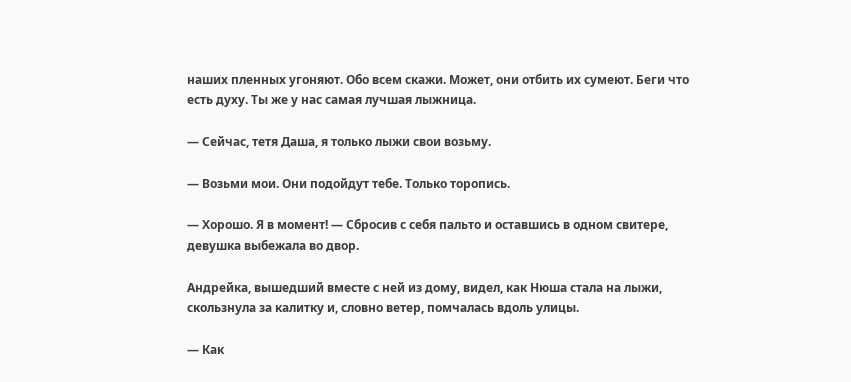наших пленных угоняют. Обо всем скажи. Может, они отбить их сумеют. Беги что есть духу. Ты же у нас самая лучшая лыжница.

— Сейчас, тетя Даша, я только лыжи свои возьму.

— Возьми мои. Они подойдут тебе. Только торопись.

— Хорошо. Я в момент! — Сбросив с себя пальто и оставшись в одном свитере, девушка выбежала во двор.

Андрейка, вышедший вместе с ней из дому, видел, как Нюша стала на лыжи, скользнула за калитку и, словно ветер, помчалась вдоль улицы.

— Как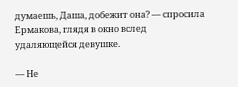думаешь, Даша, добежит она? — спросила Ермакова, глядя в окно вслед удаляющейся девушке.

— Не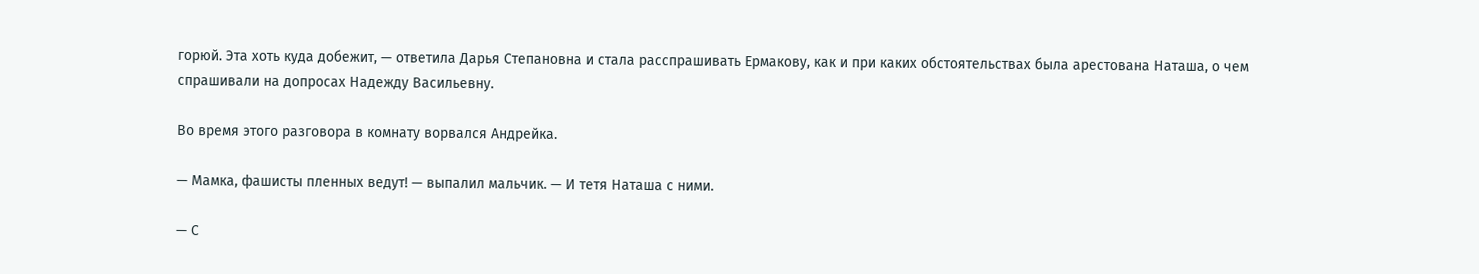горюй. Эта хоть куда добежит, — ответила Дарья Степановна и стала расспрашивать Ермакову, как и при каких обстоятельствах была арестована Наташа, о чем спрашивали на допросах Надежду Васильевну.

Во время этого разговора в комнату ворвался Андрейка.

— Мамка, фашисты пленных ведут! — выпалил мальчик. — И тетя Наташа с ними.

— С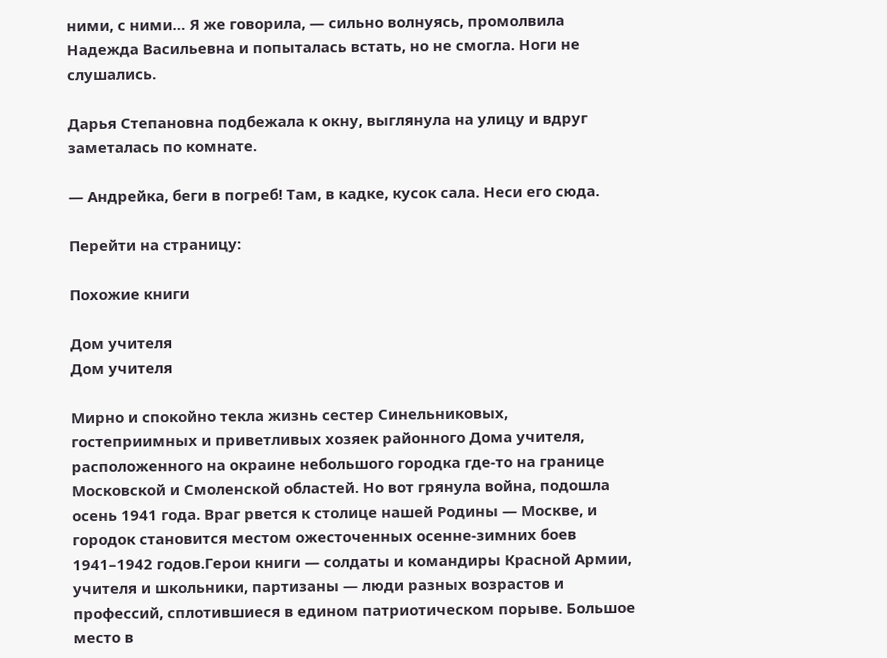ними, с ними… Я же говорила, — сильно волнуясь, промолвила Надежда Васильевна и попыталась встать, но не смогла. Ноги не слушались.

Дарья Степановна подбежала к окну, выглянула на улицу и вдруг заметалась по комнате.

— Андрейка, беги в погреб! Там, в кадке, кусок сала. Неси его сюда.

Перейти на страницу:

Похожие книги

Дом учителя
Дом учителя

Мирно и спокойно текла жизнь сестер Синельниковых, гостеприимных и приветливых хозяек районного Дома учителя, расположенного на окраине небольшого городка где-то на границе Московской и Смоленской областей. Но вот грянула война, подошла осень 1941 года. Враг рвется к столице нашей Родины — Москве, и городок становится местом ожесточенных осенне-зимних боев 1941–1942 годов.Герои книги — солдаты и командиры Красной Армии, учителя и школьники, партизаны — люди разных возрастов и профессий, сплотившиеся в едином патриотическом порыве. Большое место в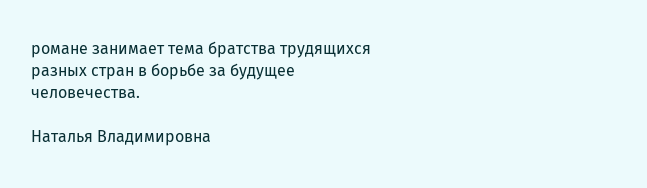романе занимает тема братства трудящихся разных стран в борьбе за будущее человечества.

Наталья Владимировна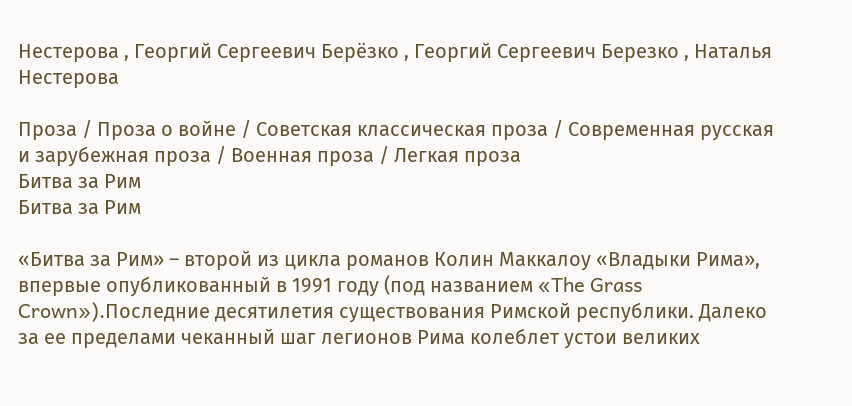Нестерова , Георгий Сергеевич Берёзко , Георгий Сергеевич Березко , Наталья Нестерова

Проза / Проза о войне / Советская классическая проза / Современная русская и зарубежная проза / Военная проза / Легкая проза
Битва за Рим
Битва за Рим

«Битва за Рим» – второй из цикла романов Колин Маккалоу «Владыки Рима», впервые опубликованный в 1991 году (под названием «The Grass Crown»).Последние десятилетия существования Римской республики. Далеко за ее пределами чеканный шаг легионов Рима колеблет устои великих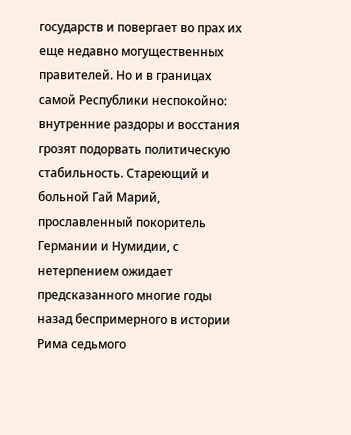государств и повергает во прах их еще недавно могущественных правителей. Но и в границах самой Республики неспокойно: внутренние раздоры и восстания грозят подорвать политическую стабильность. Стареющий и больной Гай Марий, прославленный покоритель Германии и Нумидии, с нетерпением ожидает предсказанного многие годы назад беспримерного в истории Рима седьмого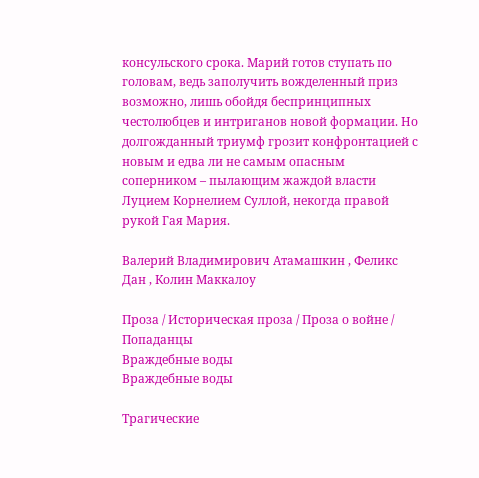консульского срока. Марий готов ступать по головам, ведь заполучить вожделенный приз возможно, лишь обойдя беспринципных честолюбцев и интриганов новой формации. Но долгожданный триумф грозит конфронтацией с новым и едва ли не самым опасным соперником – пылающим жаждой власти Луцием Корнелием Суллой, некогда правой рукой Гая Мария.

Валерий Владимирович Атамашкин , Феликс Дан , Колин Маккалоу

Проза / Историческая проза / Проза о войне / Попаданцы
Враждебные воды
Враждебные воды

Трагические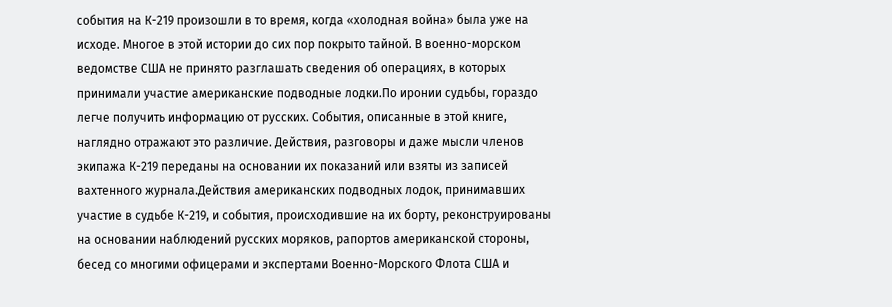события на К-219 произошли в то время, когда «холодная война» была уже на исходе. Многое в этой истории до сих пор покрыто тайной. В военно-морском ведомстве США не принято разглашать сведения об операциях, в которых принимали участие американские подводные лодки.По иронии судьбы, гораздо легче получить информацию от русских. События, описанные в этой книге, наглядно отражают это различие. Действия, разговоры и даже мысли членов экипажа К-219 переданы на основании их показаний или взяты из записей вахтенного журнала.Действия американских подводных лодок, принимавших участие в судьбе К-219, и события, происходившие на их борту, реконструированы на основании наблюдений русских моряков, рапортов американской стороны, бесед со многими офицерами и экспертами Военно-Морского Флота США и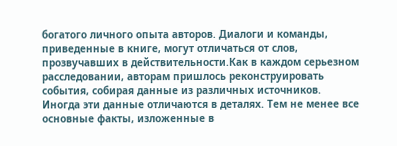богатого личного опыта авторов. Диалоги и команды, приведенные в книге, могут отличаться от слов, прозвучавших в действительности.Как в каждом серьезном расследовании, авторам пришлось реконструировать события, собирая данные из различных источников. Иногда эти данные отличаются в деталях. Тем не менее все основные факты, изложенные в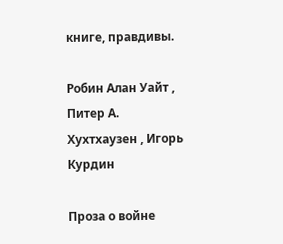книге, правдивы.

Робин Алан Уайт , Питер А. Хухтхаузен , Игорь Курдин

Проза о войне